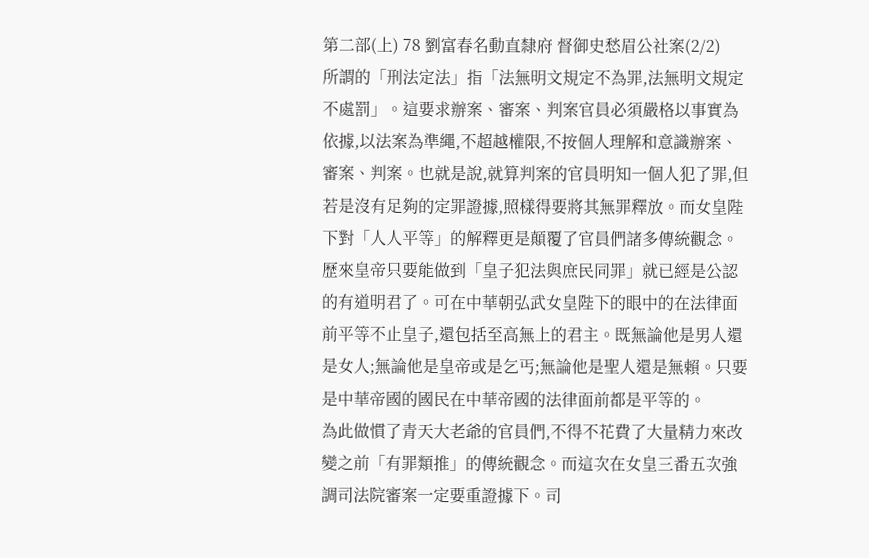第二部(上) 78 劉富春名動直隸府 督御史愁眉公社案(2/2)
所謂的「刑法定法」指「法無明文規定不為罪,法無明文規定不處罰」。這要求辦案、審案、判案官員必須嚴格以事實為依據,以法案為準繩,不超越權限,不按個人理解和意識辦案、審案、判案。也就是說,就算判案的官員明知一個人犯了罪,但若是沒有足夠的定罪證據,照樣得要將其無罪釋放。而女皇陛下對「人人平等」的解釋更是顛覆了官員們諸多傳統觀念。
歷來皇帝只要能做到「皇子犯法與庶民同罪」就已經是公認的有道明君了。可在中華朝弘武女皇陛下的眼中的在法律面前平等不止皇子,還包括至高無上的君主。既無論他是男人還是女人;無論他是皇帝或是乞丐;無論他是聖人還是無賴。只要是中華帝國的國民在中華帝國的法律面前都是平等的。
為此做慣了青天大老爺的官員們,不得不花費了大量精力來改變之前「有罪類推」的傳統觀念。而這次在女皇三番五次強調司法院審案一定要重證據下。司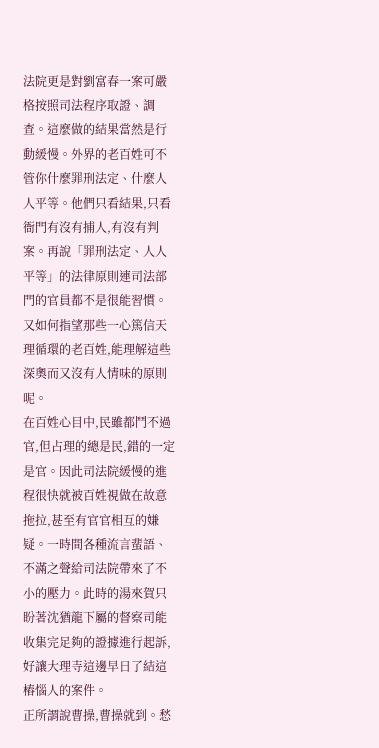法院更是對劉富春一案可嚴格按照司法程序取證、調查。這麼做的結果當然是行動緩慢。外界的老百姓可不管你什麼罪刑法定、什麼人人平等。他們只看結果,只看衙門有沒有捕人,有沒有判案。再說「罪刑法定、人人平等」的法律原則連司法部門的官員都不是很能習慣。又如何指望那些一心篤信天理循環的老百姓,能理解這些深奧而又沒有人情味的原則呢。
在百姓心目中,民雖都鬥不過官,但占理的總是民,錯的一定是官。因此司法院緩慢的進程很快就被百姓視做在故意拖拉,甚至有官官相互的嫌疑。一時間各種流言蜚語、不滿之聲給司法院帶來了不小的壓力。此時的湯來賀只盼著沈猶龍下屬的督察司能收集完足夠的證據進行起訴,好讓大理寺這邊早日了結這樁惱人的案件。
正所謂說曹操,曹操就到。愁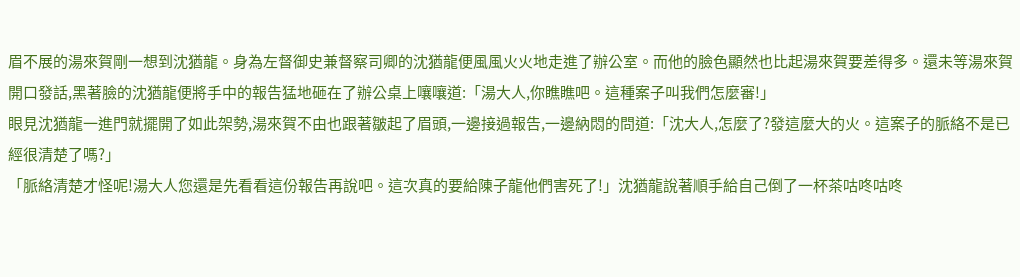眉不展的湯來賀剛一想到沈猶龍。身為左督御史兼督察司卿的沈猶龍便風風火火地走進了辦公室。而他的臉色顯然也比起湯來賀要差得多。還未等湯來賀開口發話,黑著臉的沈猶龍便將手中的報告猛地砸在了辦公桌上嚷嚷道:「湯大人,你瞧瞧吧。這種案子叫我們怎麼審!」
眼見沈猶龍一進門就擺開了如此架勢,湯來賀不由也跟著皺起了眉頭,一邊接過報告,一邊納悶的問道:「沈大人,怎麼了?發這麼大的火。這案子的脈絡不是已經很清楚了嗎?」
「脈絡清楚才怪呢!湯大人您還是先看看這份報告再說吧。這次真的要給陳子龍他們害死了!」沈猶龍說著順手給自己倒了一杯茶咕咚咕咚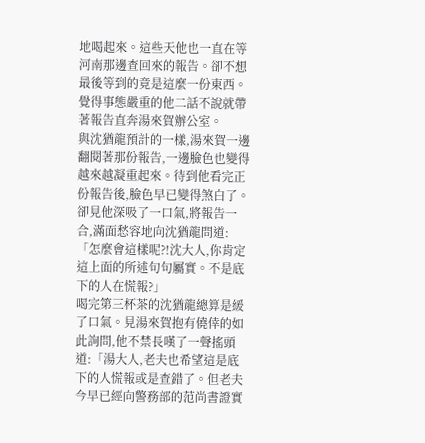地喝起來。這些天他也一直在等河南那邊查回來的報告。卻不想最後等到的竟是這麼一份東西。覺得事態嚴重的他二話不說就帶著報告直奔湯來賀辦公室。
與沈猶龍預計的一樣,湯來賀一邊翻閱著那份報告,一邊臉色也變得越來越凝重起來。待到他看完正份報告後,臉色早已變得煞白了。卻見他深吸了一口氣,將報告一合,滿面愁容地向沈猶龍問道:「怎麼會這樣呢?!沈大人,你肯定這上面的所述句句屬實。不是底下的人在慌報?」
喝完第三杯茶的沈猶龍總算是緩了口氣。見湯來賀抱有僥倖的如此詢問,他不禁長嘆了一聲搖頭道:「湯大人,老夫也希望這是底下的人慌報或是查錯了。但老夫今早已經向警務部的范尚書證實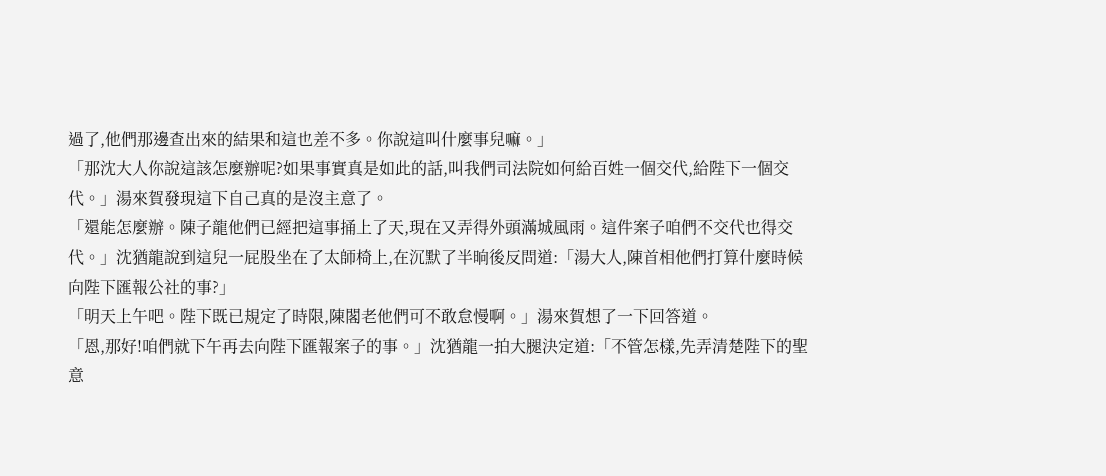過了,他們那邊查出來的結果和這也差不多。你說這叫什麼事兒嘛。」
「那沈大人你說這該怎麼辦呢?如果事實真是如此的話,叫我們司法院如何給百姓一個交代,給陛下一個交代。」湯來賀發現這下自己真的是沒主意了。
「還能怎麼辦。陳子龍他們已經把這事捅上了天,現在又弄得外頭滿城風雨。這件案子咱們不交代也得交代。」沈猶龍說到這兒一屁股坐在了太師椅上,在沉默了半晌後反問道:「湯大人,陳首相他們打算什麼時候向陛下匯報公社的事?」
「明天上午吧。陛下既已規定了時限,陳閣老他們可不敢怠慢啊。」湯來賀想了一下回答道。
「恩,那好!咱們就下午再去向陛下匯報案子的事。」沈猶龍一拍大腿決定道:「不管怎樣,先弄清楚陛下的聖意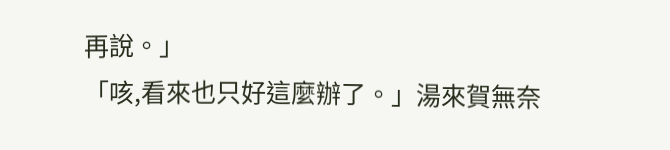再說。」
「咳,看來也只好這麼辦了。」湯來賀無奈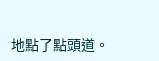地點了點頭道。